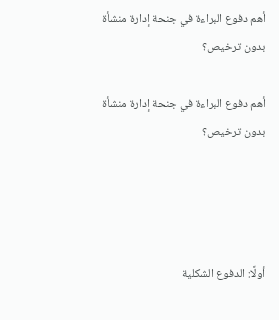أهم دفوع البراءة في جنحة إدارة منشأة بدون ترخيص؟

أهم دفوع البراءة في جنحة إدارة منشأة بدون ترخيص؟




أولًا: الدفوع الشكلية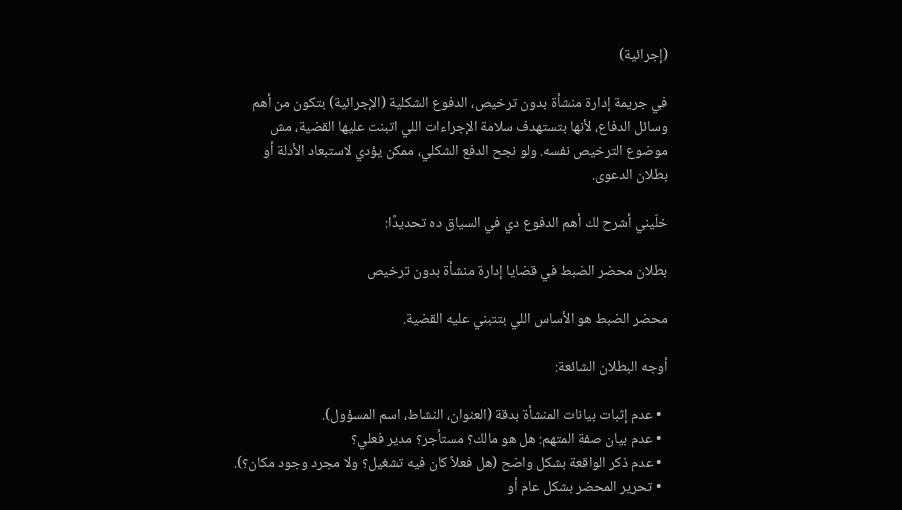(إجرائية)

في جريمة إدارة منشأة بدون ترخيص، الدفوع الشكلية (الإجرائية) بتكون من أهم وسائل الدفاع، لأنها بتستهدف سلامة الإجراءات اللي اتبنت عليها القضية، مش موضوع الترخيص نفسه. ولو نجح الدفع الشكلي، ممكن يؤدي لاستبعاد الأدلة أو بطلان الدعوى.

خلّيني أشرح لك أهم الدفوع دي في السياق ده تحديدًا:

بطلان محضر الضبط في قضايا إدارة منشأة بدون ترخيص

محضر الضبط هو الأساس اللي بتتبني عليه القضية.

أوجه البطلان الشائعة:

  • عدم إثبات بيانات المنشأة بدقة (العنوان، النشاط، اسم المسؤول).
  • عدم بيان صفة المتهم: هل هو مالك؟ مستأجر؟ مدير فعلي؟
  • عدم ذكر الواقعة بشكل واضح (هل فعلاً كان فيه تشغيل؟ ولا مجرد وجود مكان؟).
  • تحرير المحضر بشكل عام أو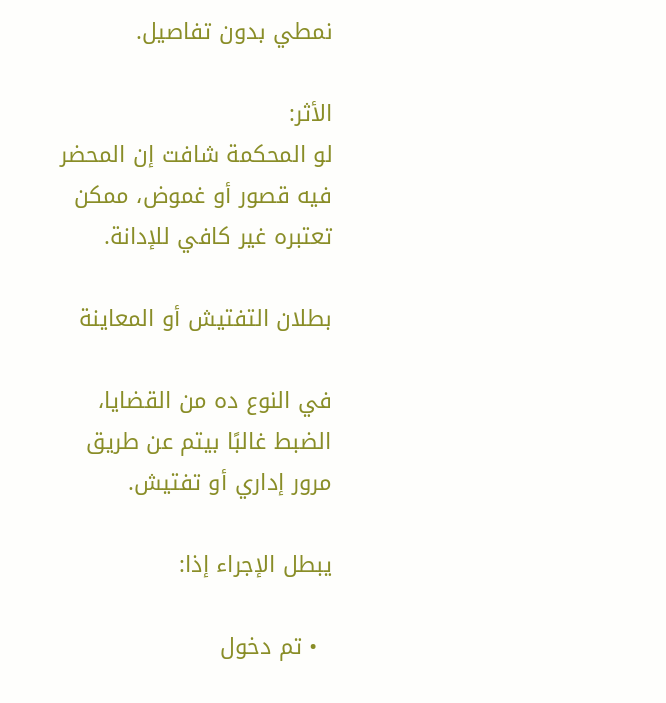نمطي بدون تفاصيل.

الأثر:
لو المحكمة شافت إن المحضر فيه قصور أو غموض، ممكن تعتبره غير كافي للإدانة.

بطلان التفتيش أو المعاينة

في النوع ده من القضايا، الضبط غالبًا بيتم عن طريق مرور إداري أو تفتيش.

يبطل الإجراء إذا:

  • تم دخول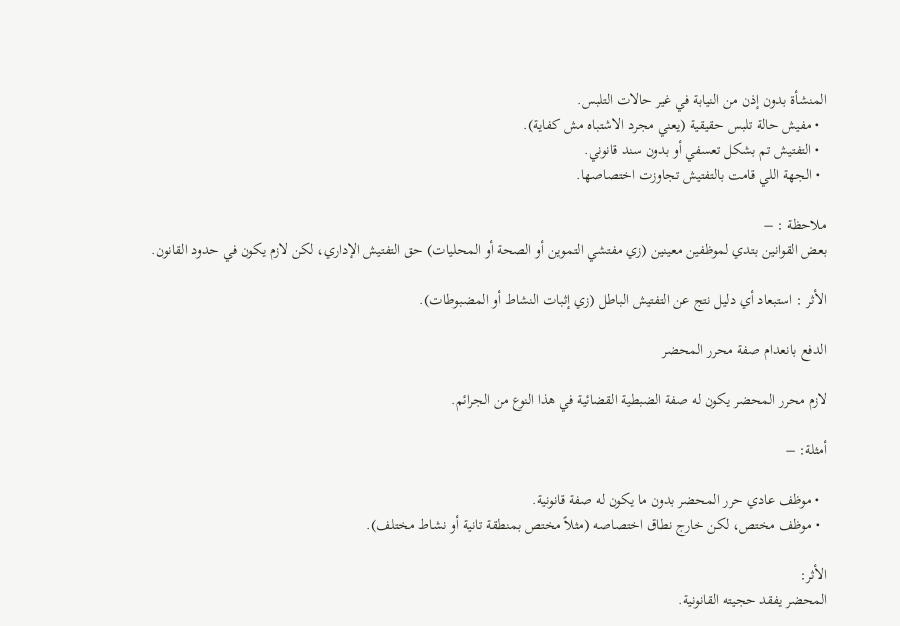المنشأة بدون إذن من النيابة في غير حالات التلبس.
  • مفيش حالة تلبس حقيقية (يعني مجرد الاشتباه مش كفاية).
  • التفتيش تم بشكل تعسفي أو بدون سند قانوني.
  • الجهة اللي قامت بالتفتيش تجاوزت اختصاصها.

ملاحظة : –
بعض القوانين بتدي لموظفين معينين (زي مفتشي التموين أو الصحة أو المحليات) حق التفتيش الإداري، لكن لازم يكون في حدود القانون.

الأثر : استبعاد أي دليل نتج عن التفتيش الباطل (زي إثبات النشاط أو المضبوطات).

الدفع بانعدام صفة محرر المحضر

لازم محرر المحضر يكون له صفة الضبطية القضائية في هذا النوع من الجرائم.

أمثلة: –

  • موظف عادي حرر المحضر بدون ما يكون له صفة قانونية.
  • موظف مختص، لكن خارج نطاق اختصاصه (مثلاً مختص بمنطقة تانية أو نشاط مختلف).

الأثر:
المحضر يفقد حجيته القانونية.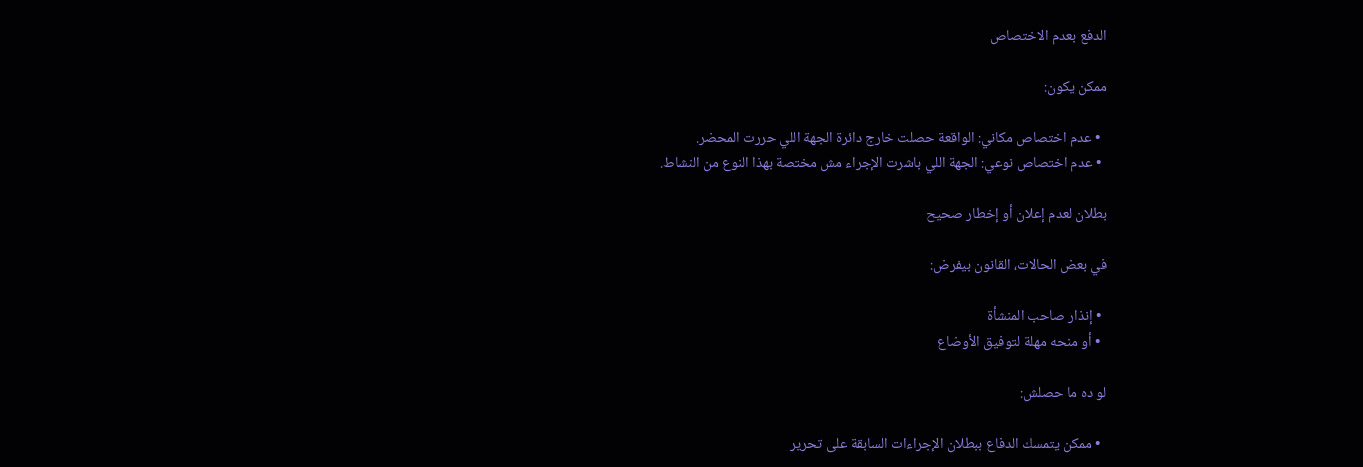الدفع بعدم الاختصاص

ممكن يكون:

  • عدم اختصاص مكاني: الواقعة حصلت خارج دائرة الجهة اللي حررت المحضر.
  • عدم اختصاص نوعي: الجهة اللي باشرت الإجراء مش مختصة بهذا النوع من النشاط.

بطلان لعدم إعلان أو إخطار صحيح

في بعض الحالات، القانون بيفرض:

  • إنذار صاحب المنشأة
  • أو منحه مهلة لتوفيق الأوضاع

لو ده ما حصلش:

  • ممكن يتمسك الدفاع ببطلان الإجراءات السابقة على تحرير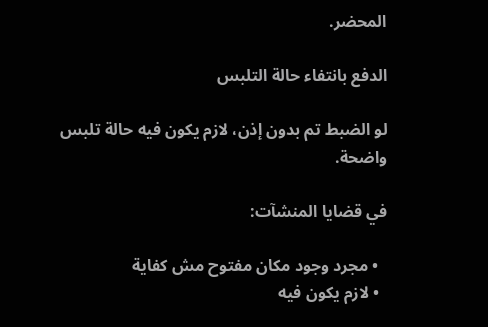المحضر.

الدفع بانتفاء حالة التلبس

لو الضبط تم بدون إذن، لازم يكون فيه حالة تلبس واضحة.

في قضايا المنشآت:

  • مجرد وجود مكان مفتوح مش كفاية
  • لازم يكون فيه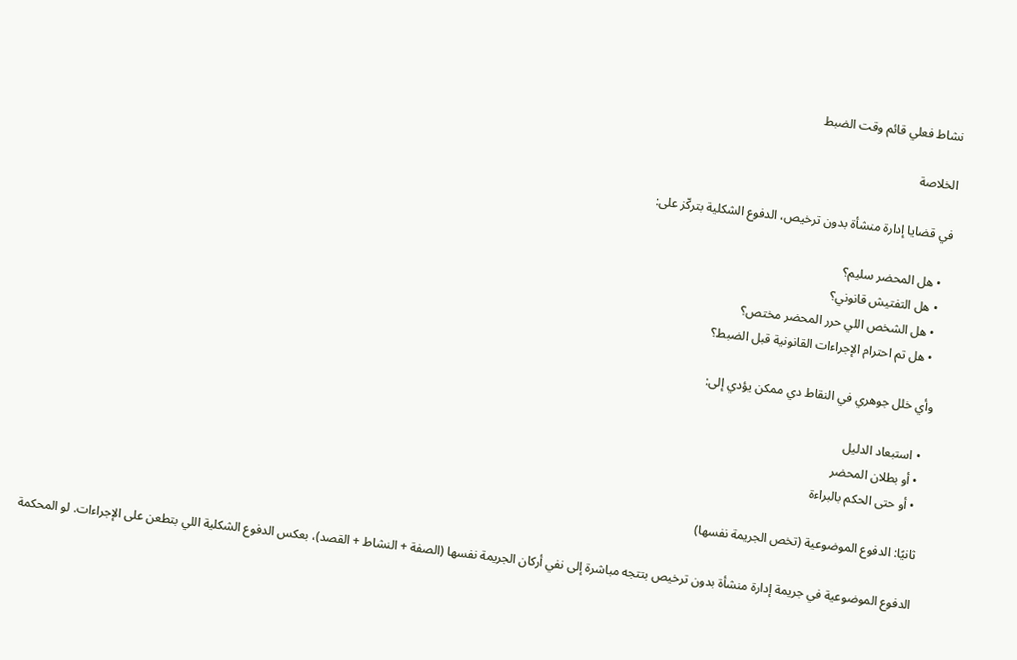نشاط فعلي قائم وقت الضبط

الخلاصة

في قضايا إدارة منشأة بدون ترخيص، الدفوع الشكلية بتركّز على:

  • هل المحضر سليم؟
  • هل التفتيش قانوني؟
  • هل الشخص اللي حرر المحضر مختص؟
  • هل تم احترام الإجراءات القانونية قبل الضبط؟

وأي خلل جوهري في النقاط دي ممكن يؤدي إلى:

  • استبعاد الدليل
  • أو بطلان المحضر
  • أو حتى الحكم بالبراءة

ثانيًا: الدفوع الموضوعية (تخص الجريمة نفسها)

الدفوع الموضوعية في جريمة إدارة منشأة بدون ترخيص بتتجه مباشرة إلى نفي أركان الجريمة نفسها (الصفة + النشاط + القصد)، بعكس الدفوع الشكلية اللي بتطعن على الإجراءات. لو المحكمة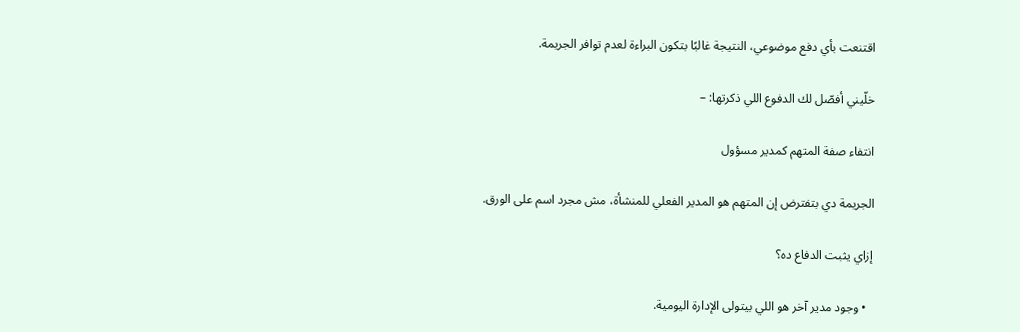اقتنعت بأي دفع موضوعي، النتيجة غالبًا بتكون البراءة لعدم توافر الجريمة.

خلّيني أفصّل لك الدفوع اللي ذكرتها: –

انتفاء صفة المتهم كمدير مسؤول

الجريمة دي بتفترض إن المتهم هو المدير الفعلي للمنشأة، مش مجرد اسم على الورق.

إزاي يثبت الدفاع ده؟

  • وجود مدير آخر هو اللي بيتولى الإدارة اليومية.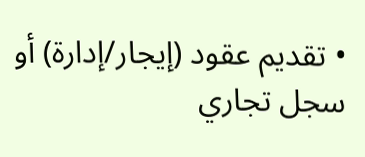• تقديم عقود (إيجار/إدارة) أو سجل تجاري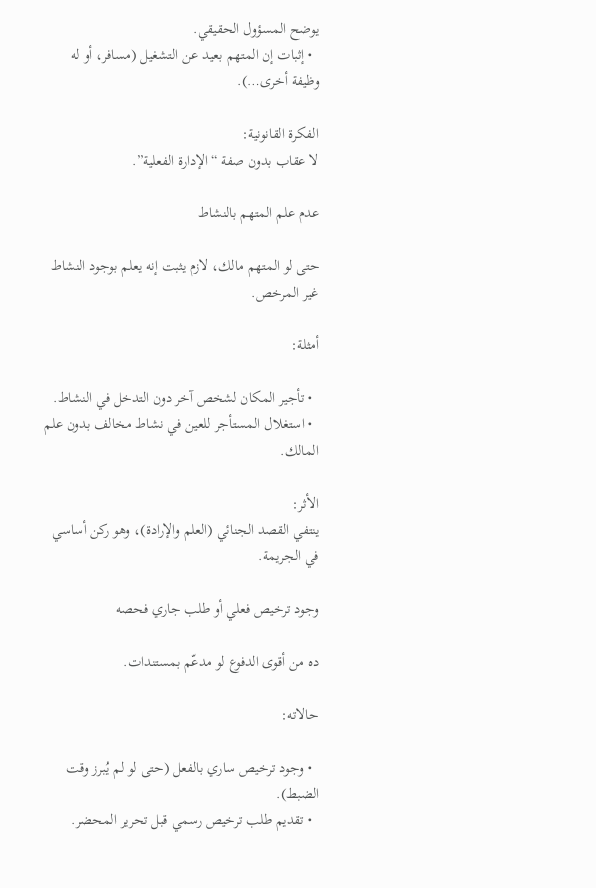يوضح المسؤول الحقيقي.
  • إثبات إن المتهم بعيد عن التشغيل (مسافر، أو له وظيفة أخرى…).

الفكرة القانونية:
لا عقاب بدون صفة “الإدارة الفعلية”.

عدم علم المتهم بالنشاط

حتى لو المتهم مالك، لازم يثبت إنه يعلم بوجود النشاط غير المرخص.

أمثلة:

  • تأجير المكان لشخص آخر دون التدخل في النشاط.
  • استغلال المستأجر للعين في نشاط مخالف بدون علم المالك.

الأثر:
ينتفي القصد الجنائي (العلم والإرادة)، وهو ركن أساسي في الجريمة.

وجود ترخيص فعلي أو طلب جاري فحصه

ده من أقوى الدفوع لو مدعّم بمستندات.

حالاته:

  • وجود ترخيص ساري بالفعل (حتى لو لم يُبرز وقت الضبط).
  • تقديم طلب ترخيص رسمي قبل تحرير المحضر.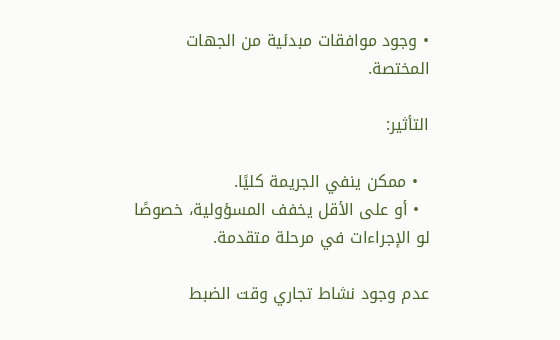• وجود موافقات مبدئية من الجهات المختصة.

التأثير:

  • ممكن ينفي الجريمة كليًا.
  • أو على الأقل يخفف المسؤولية، خصوصًا لو الإجراءات في مرحلة متقدمة.

عدم وجود نشاط تجاري وقت الضبط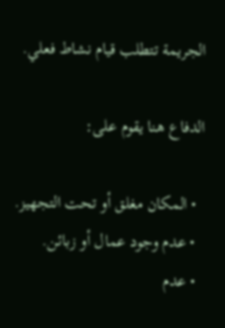الجريمة تتطلب قيام نشاط فعلي.

الدفاع هنا يقوم على:

  • المكان مغلق أو تحت التجهيز.
  • عدم وجود عمال أو زبائن.
  • عدم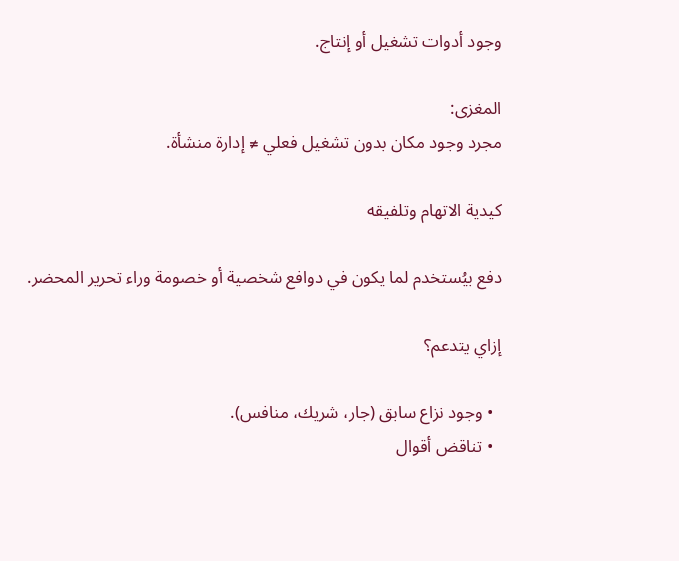وجود أدوات تشغيل أو إنتاج.

المغزى:
مجرد وجود مكان بدون تشغيل فعلي ≠ إدارة منشأة.

كيدية الاتهام وتلفيقه

دفع بيُستخدم لما يكون في دوافع شخصية أو خصومة وراء تحرير المحضر.

إزاي يتدعم؟

  • وجود نزاع سابق (جار، شريك، منافس).
  • تناقض أقوال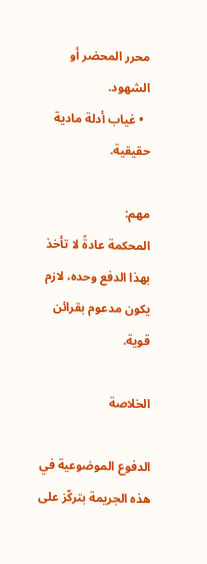محرر المحضر أو الشهود.
  • غياب أدلة مادية حقيقية.

مهم:
المحكمة عادةً لا تأخذ بهذا الدفع وحده، لازم يكون مدعوم بقرائن قوية.

الخلاصة

الدفوع الموضوعية في هذه الجريمة بتركّز على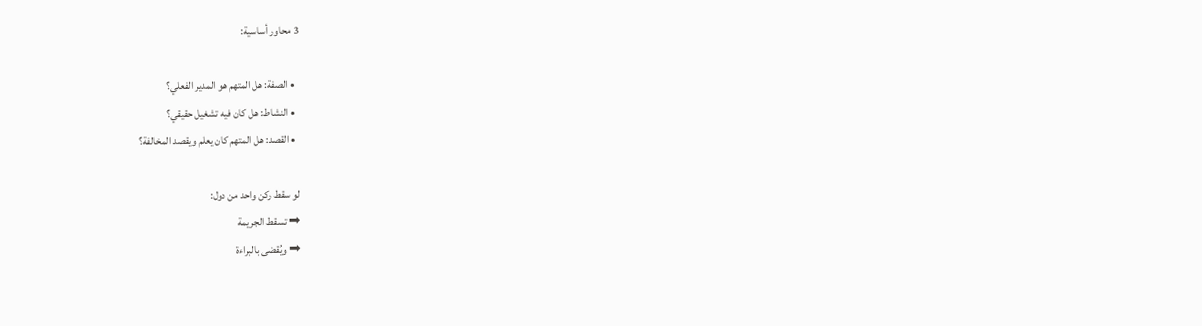3 محاور أساسية:

  • الصفة: هل المتهم هو المدير الفعلي؟
  • النشاط: هل كان فيه تشغيل حقيقي؟
  • القصد: هل المتهم كان يعلم ويقصد المخالفة؟

لو سقط ركن واحد من دول:
➡ تسقط الجريمة
➡ ويُقضى بالبراءة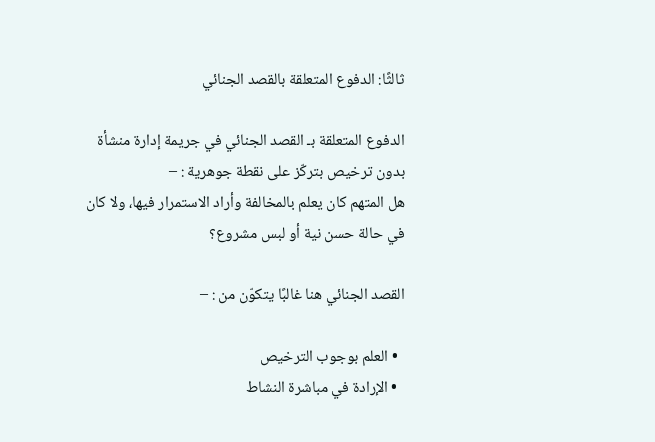ثالثًا: الدفوع المتعلقة بالقصد الجنائي

الدفوع المتعلقة بـ القصد الجنائي في جريمة إدارة منشأة بدون ترخيص بتركّز على نقطة جوهرية : –
هل المتهم كان يعلم بالمخالفة وأراد الاستمرار فيها، ولا كان في حالة حسن نية أو لبس مشروع؟

القصد الجنائي هنا غالبًا يتكوّن من : –

  • العلم بوجوب الترخيص
  • الإرادة في مباشرة النشاط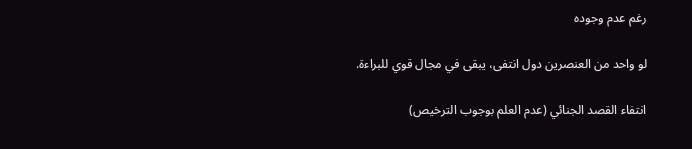رغم عدم وجوده

لو واحد من العنصرين دول انتفى، يبقى في مجال قوي للبراءة.

انتفاء القصد الجنائي (عدم العلم بوجوب الترخيص)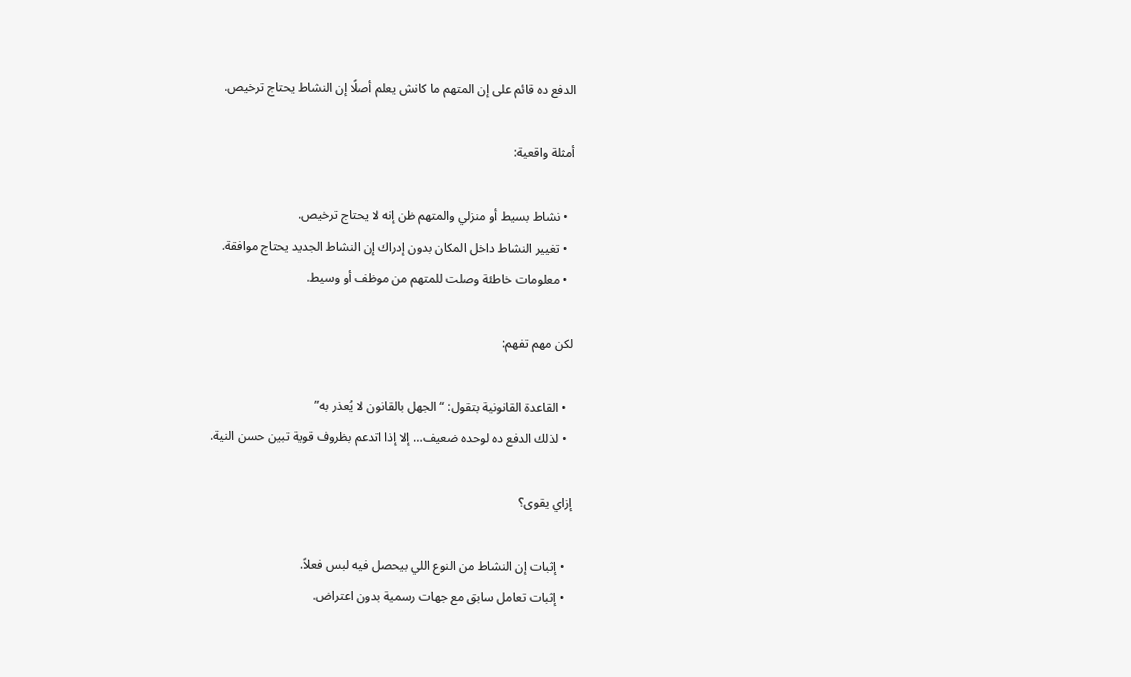الدفع ده قائم على إن المتهم ما كانش يعلم أصلًا إن النشاط يحتاج ترخيص.

أمثلة واقعية:

  • نشاط بسيط أو منزلي والمتهم ظن إنه لا يحتاج ترخيص.
  • تغيير النشاط داخل المكان بدون إدراك إن النشاط الجديد يحتاج موافقة.
  • معلومات خاطئة وصلت للمتهم من موظف أو وسيط.

لكن مهم تفهم:

  • القاعدة القانونية بتقول: “الجهل بالقانون لا يُعذر به”
  • لذلك الدفع ده لوحده ضعيف… إلا إذا اتدعم بظروف قوية تبين حسن النية.

إزاي يقوى؟

  • إثبات إن النشاط من النوع اللي بيحصل فيه لبس فعلاً.
  • إثبات تعامل سابق مع جهات رسمية بدون اعتراض.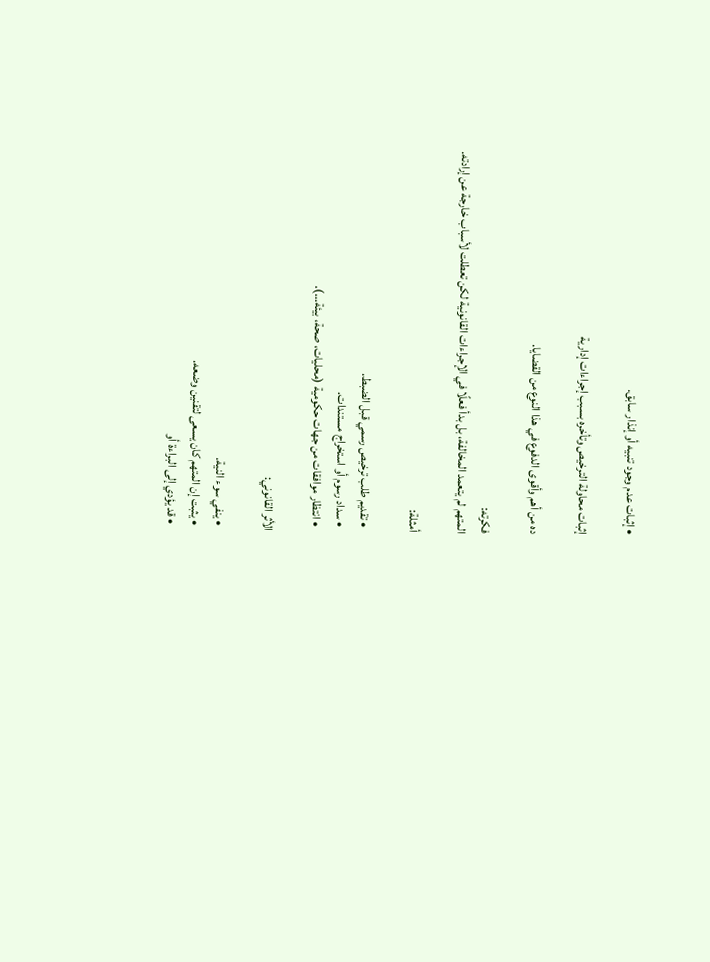• إثبات عدم وجود تنبيه أو إنذار سابق.

إثبات محاولة الترخيص وتأخره بسبب إجراءات إدارية

ده من أهم وأقوى الدفوع في هذا النوع من القضايا.

فكرته:
المتهم لم يتعمد المخالفة، بل بدأ فعلًا في الإجراءات القانونية لكن تعطلت لأسباب خارجة عن إرادته.

أمثلة:

  • تقديم طلب ترخيص رسمي قبل الضبط.
  • سداد رسوم أو استخراج مستندات.
  • انتظار موافقات من جهات حكومية (محليات، صحة، بيئة…).

الأثر القانوني:

  • ينفي سوء النية.
  • يثبت إن المتهم كان يسعى لتقنين وضعه.
  • قد يؤدي إلى البراءة أو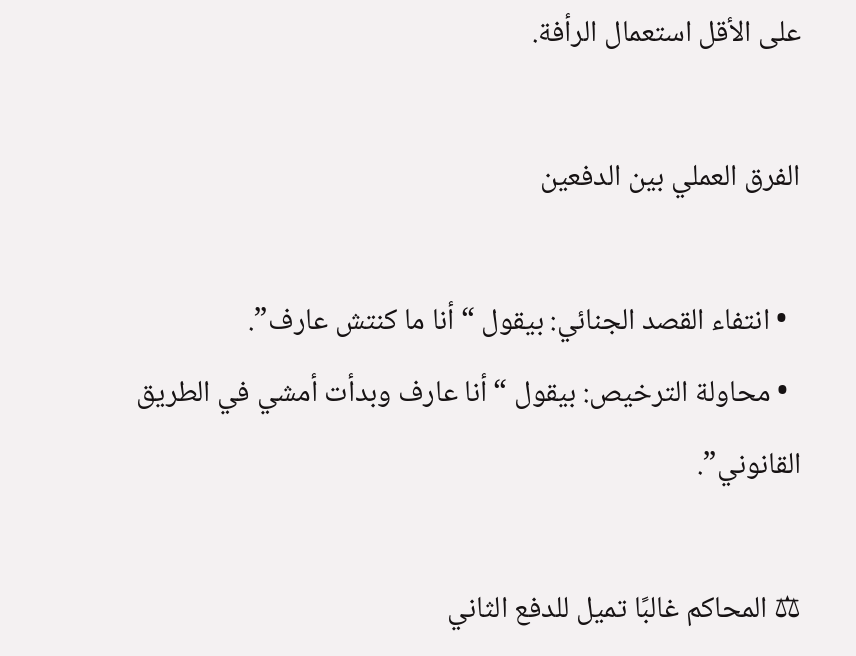على الأقل استعمال الرأفة.

الفرق العملي بين الدفعين

  • انتفاء القصد الجنائي: بيقول “أنا ما كنتش عارف”.
  • محاولة الترخيص: بيقول “أنا عارف وبدأت أمشي في الطريق القانوني”.

⚖ المحاكم غالبًا تميل للدفع الثاني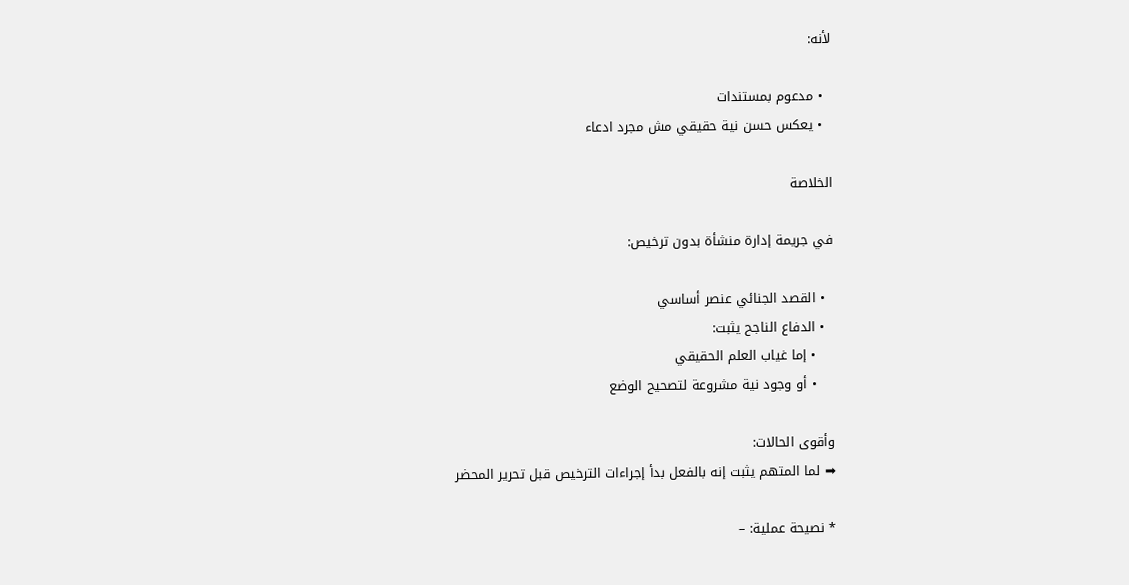لأنه:

  • مدعوم بمستندات
  • يعكس حسن نية حقيقي مش مجرد ادعاء

الخلاصة

في جريمة إدارة منشأة بدون ترخيص:

  • القصد الجنائي عنصر أساسي
  • الدفاع الناجح يثبت:
    • إما غياب العلم الحقيقي
    • أو وجود نية مشروعة لتصحيح الوضع

وأقوى الحالات:
➡ لما المتهم يثبت إنه بالفعل بدأ إجراءات الترخيص قبل تحرير المحضر

* نصيحة عملية: –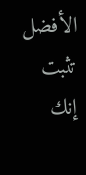الأفضل تثبت إنك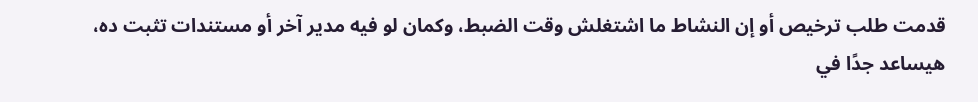قدمت طلب ترخيص أو إن النشاط ما اشتغلش وقت الضبط، وكمان لو فيه مدير آخر أو مستندات تثبت ده، هيساعد جدًا في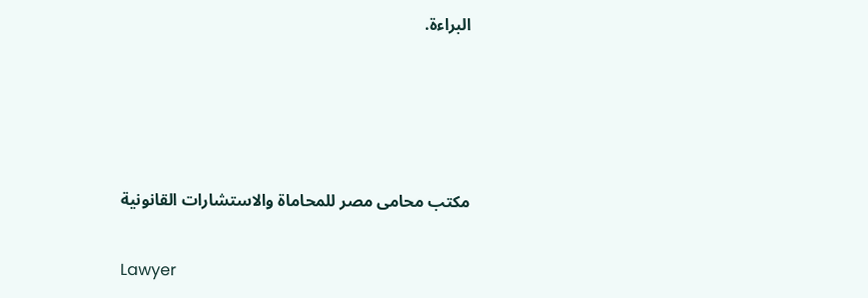البراءة.




مكتب محامى مصر للمحاماة والاستشارات القانونية

Lawyer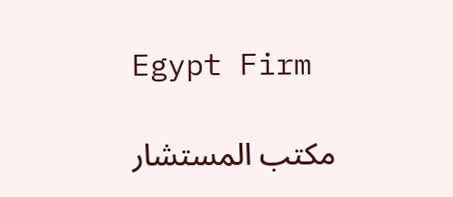Egypt Firm

مكتب المستشار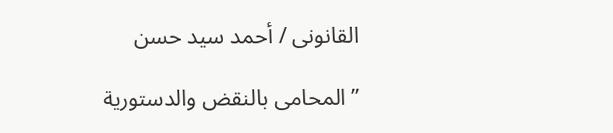القانونى / أحمد سيد حسن

” المحامى بالنقض والدستورية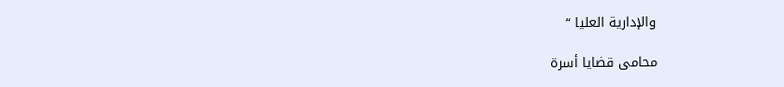والإدارية العليا “

محامى قضايا أسرة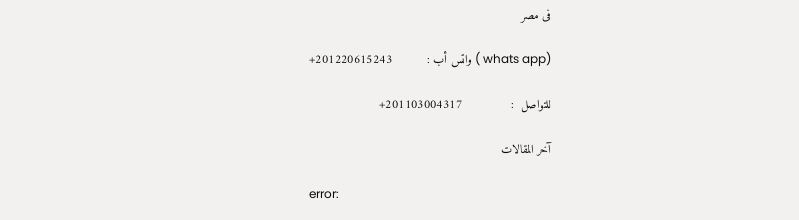فى مصر

(whats app ) واتس أب :          201220615243+

للتواصل  :              201103004317+

آخر المقالات

error: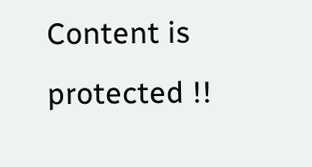Content is protected !!